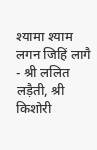श्यामा श्याम लगन जिहिं लागै - श्री ललित लड़ैती, श्री किशोरी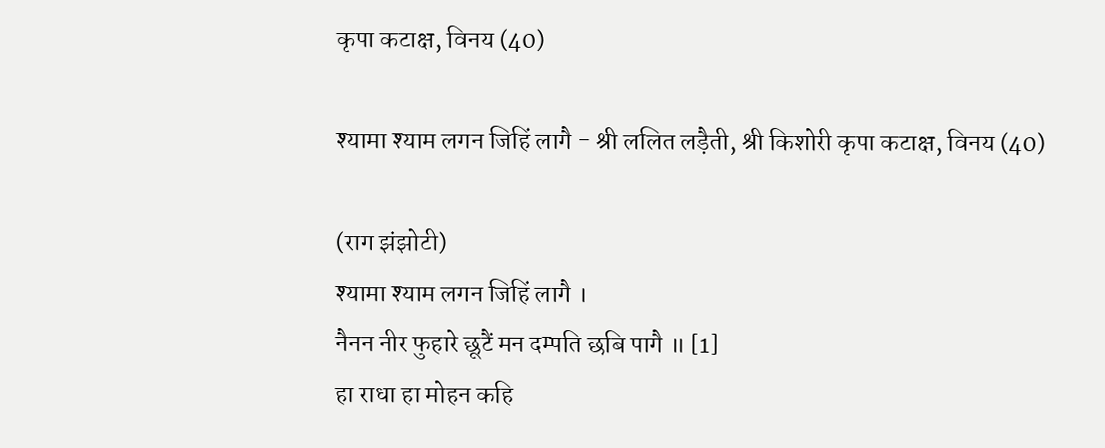कृपा कटाक्ष, विनय (40)

श्यामा श्याम लगन जिहिं लागै - श्री ललित लड़ैती, श्री किशोरी कृपा कटाक्ष, विनय (40)

(राग झंझोटी)
श्यामा श्याम लगन जिहिं लागै ।
नैनन नीर फुहारे छूटैं मन दम्पति छबि पागै ॥ [1]
हा राधा हा मोहन कहि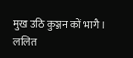मुख उठि कुञ्जन कों भागै ।
ललित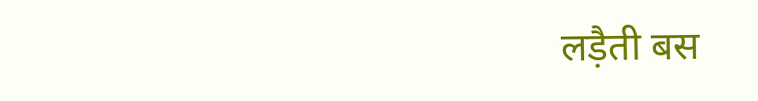लड़ैती बस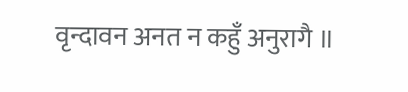वृन्दावन अनत न कहुँ अनुरागै ॥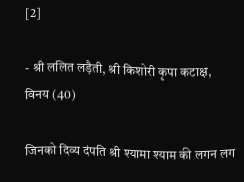[2]

- श्री ललित लड़ैती, श्री किशोरी कृपा कटाक्ष, विनय (40)

जिनको दिव्य दंपति श्री श्यामा श्याम की लगन लग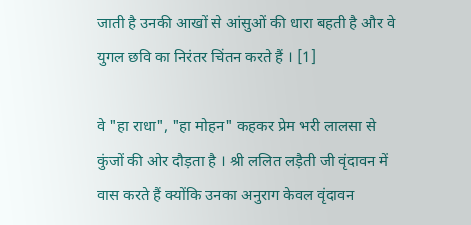जाती है उनकी आखों से आंसुओं की धारा बहती है और वे युगल छवि का निरंतर चिंतन करते हैं । [1]

वे "हा राधा", "हा मोहन" कहकर प्रेम भरी लालसा से कुंजों की ओर दौड़ता है । श्री ललित लड़ैती जी वृंदावन में वास करते हैं क्योंकि उनका अनुराग केवल वृंदावन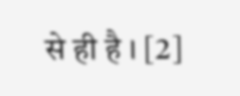से ही है । [2]